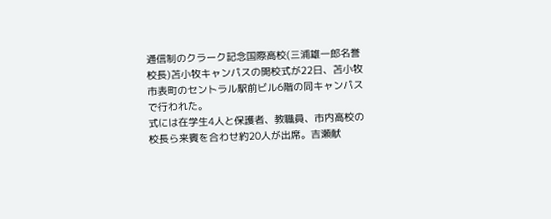通信制のクラーク記念国際高校(三浦雄一郎名誉校長)苫小牧キャンパスの開校式が22日、苫小牧市表町のセントラル駅前ビル6階の同キャンパスで行われた。
式には在学生4人と保護者、教職員、市内高校の校長ら来賓を合わせ約20人が出席。吉瀬献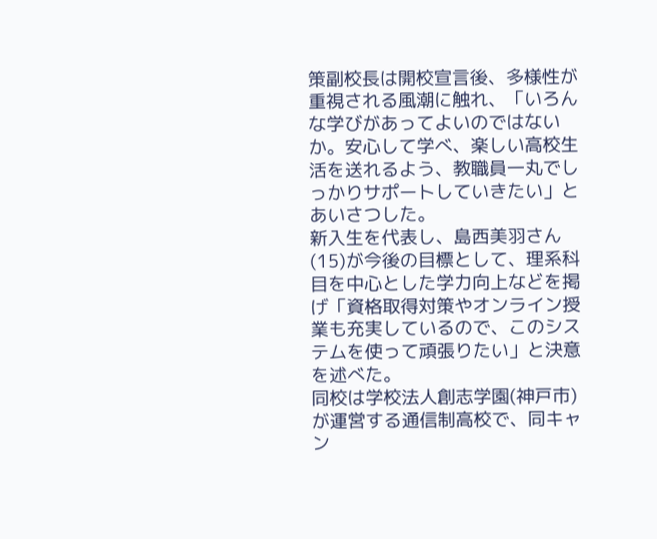策副校長は開校宣言後、多様性が重視される風潮に触れ、「いろんな学びがあってよいのではないか。安心して学べ、楽しい高校生活を送れるよう、教職員一丸でしっかりサポートしていきたい」とあいさつした。
新入生を代表し、島西美羽さん(15)が今後の目標として、理系科目を中心とした学力向上などを掲げ「資格取得対策やオンライン授業も充実しているので、このシステムを使って頑張りたい」と決意を述べた。
同校は学校法人創志学園(神戸市)が運営する通信制高校で、同キャン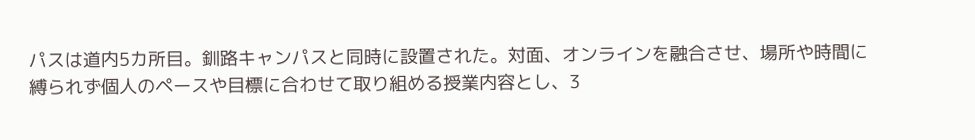パスは道内5カ所目。釧路キャンパスと同時に設置された。対面、オンラインを融合させ、場所や時間に縛られず個人のペースや目標に合わせて取り組める授業内容とし、3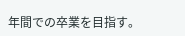年間での卒業を目指す。